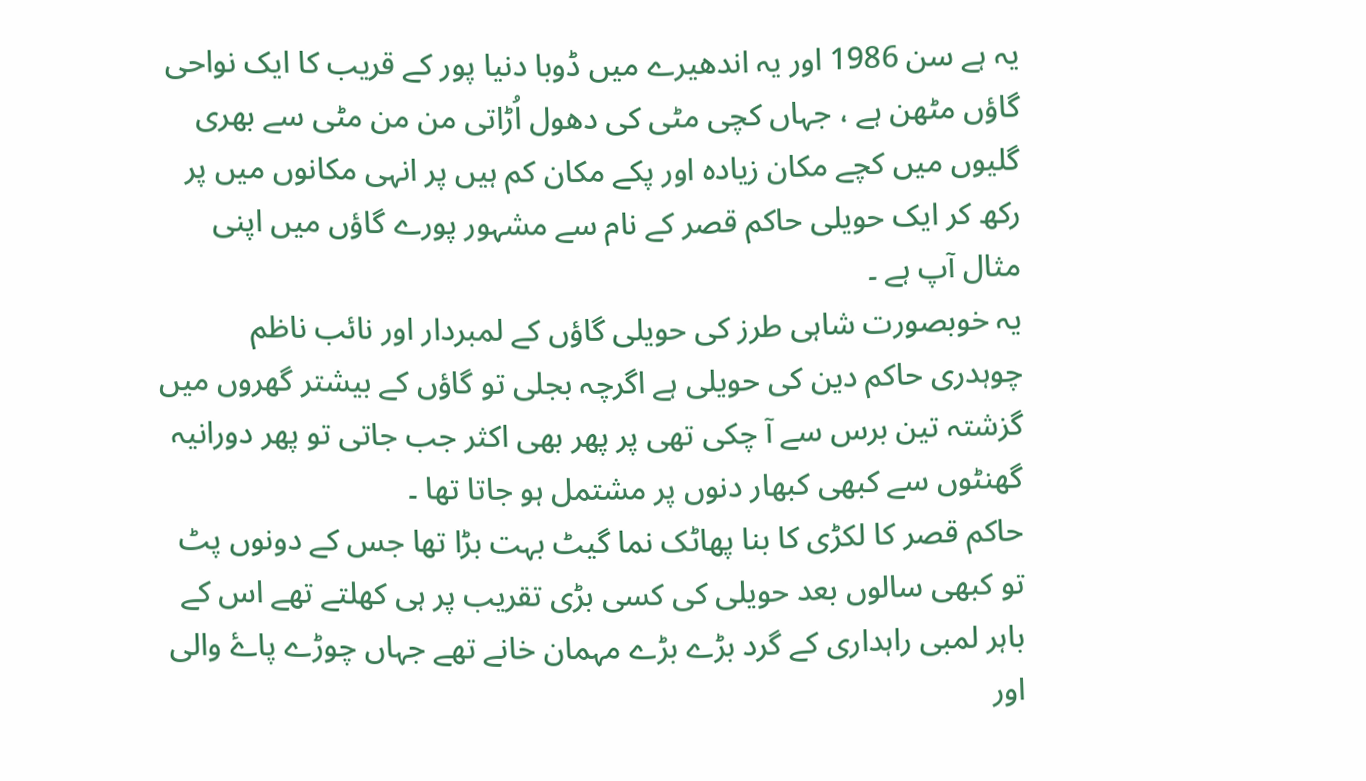یہ ہے سن 1986 اور یہ اندھیرے میں ڈوبا دنیا پور کے قریب کا ایک نواحی گاؤں مٹھن ہے ، جہاں کچی مٹی کی دھول اُڑاتی من من مٹی سے بھری گلیوں میں کچے مکان زیادہ اور پکے مکان کم ہیں پر انہی مکانوں میں پر رکھ کر ایک حویلی حاکم قصر کے نام سے مشہور پورے گاؤں میں اپنی مثال آپ ہے ۔
یہ خوبصورت شاہی طرز کی حویلی گاؤں کے لمبردار اور نائب ناظم چوہدری حاکم دین کی حویلی ہے اگرچہ بجلی تو گاؤں کے بیشتر گھروں میں گزشتہ تین برس سے آ چکی تھی پر پھر بھی اکثر جب جاتی تو پھر دورانیہ گھنٹوں سے کبھی کبھار دنوں پر مشتمل ہو جاتا تھا ۔
حاکم قصر کا لکڑی کا بنا پھاٹک نما گیٹ بہت بڑا تھا جس کے دونوں پٹ تو کبھی سالوں بعد حویلی کی کسی بڑی تقریب پر ہی کھلتے تھے اس کے باہر لمبی راہداری کے گرد بڑے بڑے مہمان خانے تھے جہاں چوڑے پاۓ والی اور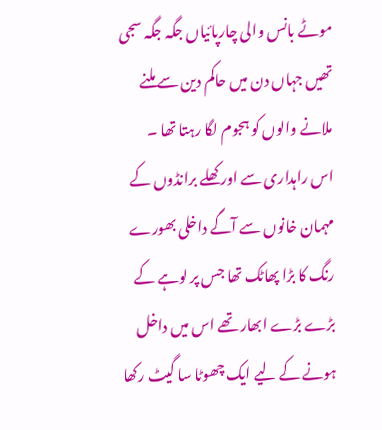موٹے بانس والی چارپائیاں جگہ جگہ سجی تھیں جہاں دن میں حاکم دین سے ملنے ملانے والوں کو ہجوم لگا رہتا تھا ۔
اس راہداری سے اور کھلے برانڈوں کے مہمان خانوں سے آگے داخلی بھورے رنگ کا بڑا پھاٹک تھا جس پر لوہے کے بڑے بڑے ابھار تھے اس میں داخل ہونے کے لیے ایک چھوٹا سا گیٹ رکھا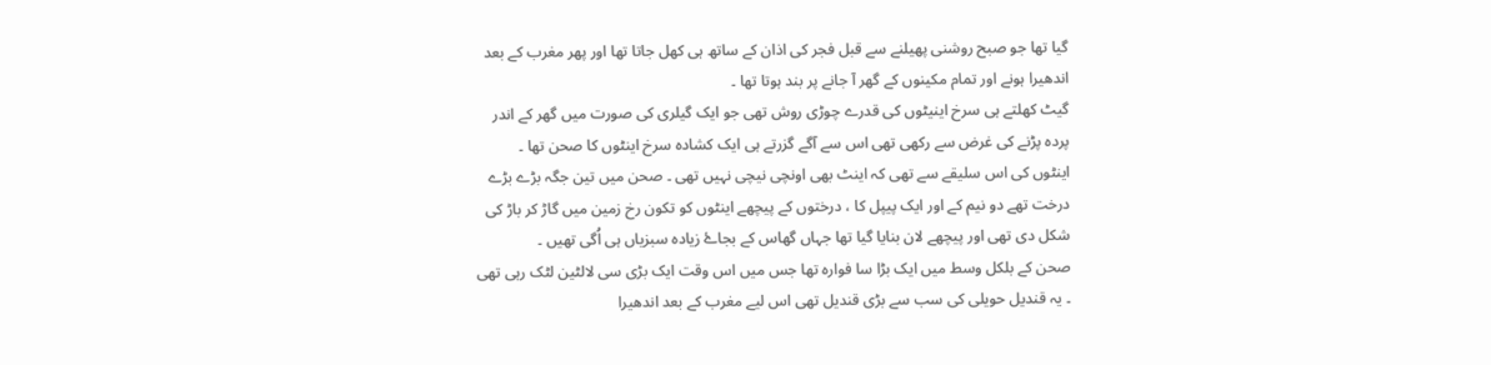گیا تھا جو صبح روشنی پھیلنے سے قبل فجر کی اذان کے ساتھ ہی کھل جاتا تھا اور پھر مغرب کے بعد اندھیرا ہونے اور تمام مکینوں کے گھر آ جانے پر بند ہوتا تھا ۔
گیٹ کھلتے ہی سرخ اینیٹوں کی قدرے چوڑی روش تھی جو ایک گیلری کی صورت میں گھر کے اندر پردہ پڑنے کی غرض سے رکھی تھی اس سے آگے گزرتے ہی ایک کشادہ سرخ اینٹوں کا صحن تھا ۔
اینٹوں کی اس سلیقے سے تھی کہ اینٹ بھی اونچی نیچی نہیں تھی ۔ صحن میں تین جگہ بڑے بڑے درخت تھے دو نیم کے اور ایک پیپل کا ، درختوں کے پیچھے اینٹوں کو تکون رخ زمین میں گاڑ کر باڑ کی شکل دی تھی اور پیچھے لان بنایا گیا تھا جہاں گھاس کے بجاۓ زیادہ سبزیاں ہی اُگی تھیں ۔
صحن کے بلکل وسط میں ایک بڑا سا فوارہ تھا جس میں اس وقت ایک بڑی سی لالٹین لٹک رہی تھی ۔ یہ قندیل حویلی کی سب سے بڑی قندیل تھی اس لیے مغرب کے بعد اندھیرا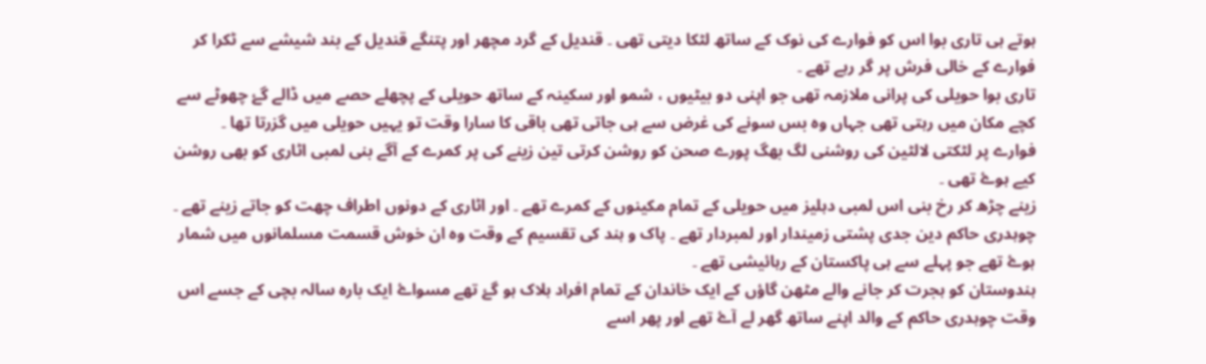ہوتے ہی تاری بوا اس کو فوارے کی نوک کے ساتھ لٹکا دیتی تھی ۔ قندیل کے گرد مچھر اور پتنگے قندیل کے بند شیشے سے ٹکرا کر فوارے کے خالی فرش پر گر رہے تھے ۔
تاری بوا حویلی کی پرانی ملازمہ تھی جو اپنی دو بیٹیوں ، شمو اور سکینہ کے ساتھ حویلی کے پچھلے حصے میں ڈالے گۓ چھوٹے سے کچے مکان میں رہتی تھی جہاں وہ بس سونے کی غرض سے ہی جاتی تھی باقی کا سارا وقت تو یہیں حویلی میں گزرتا تھا ۔
فوارے پر لٹکتی لالٹین کی روشنی لگ بھگ پورے صحن کو روشن کرتی تین زینے کی پر کمرے کے آگے بنی لمبی اٹاری کو بھی روشن کیے ہوۓ تھی ۔
زینے چڑھ کر رخ بنی اس لمبی دہلیز میں حویلی کے تمام مکینوں کے کمرے تھے ۔ اور اٹاری کے دونوں اطراف چھت کو جاتے زینے تھے ۔
چوہدری حاکم دین جدی پشتی زمیندار اور لمبردار تھے ۔ پاک و ہند کی تقسیم کے وقت وہ ان خوش قسمت مسلمانوں میں شمار ہوۓ تھے جو پہلے سے ہی پاکستان کے رہائیشی تھے ۔
ہندوستان کو ہجرت کر جانے والے مٹھن گاؤں کے ایک خاندان کے تمام افراد ہلاک ہو گۓ تھے مسواۓ ایک بارہ سالہ بچی کے جسے اس وقت چوہدری حاکم کے والد اپنے ساتھ گھر لے آۓ تھے اور پھر اسے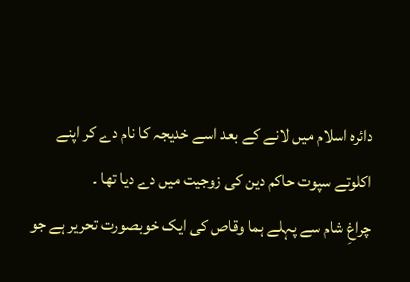دائرہ اسلام میں لانے کے بعد اسے خدیجہ کا نام دے کر اپنے اکلوتے سپوت حاکم دین کی زوجیت میں دے دیا تھا ۔
چراغِ شام سے پہلے ہما وقاص کی ایک خوبصورت تحریر ہے جو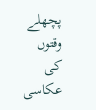پچھلے وقتوں کی عکاسی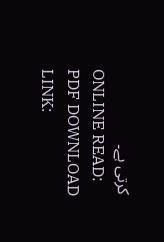کرتی ہے۔
ONLINE READ:
PDF DOWNLOAD LINK: